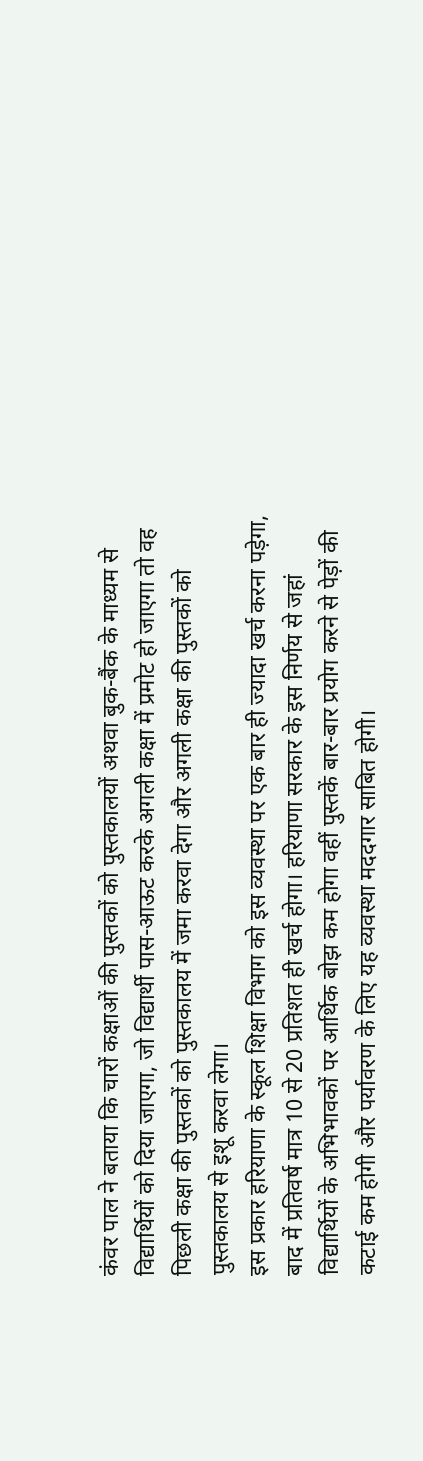कंवर पाल ने बताया कि चारों कक्षाओं की पुस्तकों को पुस्तकालयों अथवा बुक-बैंक के माध्यम से विद्यार्थियों को दिया जाएगा, जो विद्यार्थी पास-आऊट करके अगली कक्षा में प्रमोट हो जाएगा तो वह पिछली कक्षा की पुस्तकों को पुस्तकालय में जमा करवा देगा और अगली कक्षा की पुस्तकों को पुस्तकालय से इशू करवा लेगा।
इस प्रकार हरियाणा के स्कूल शिक्षा विभाग को इस व्यवस्था पर एक बार ही ज्यादा खर्च करना पड़ेगा, बाद में प्रतिवर्ष मात्र 10 से 20 प्रतिशत ही खर्च होगा। हरियाणा सरकार के इस निर्णय से जहां विद्यार्थियों के अभिभावकों पर आर्थिक बोझ कम होगा वहीं पुस्तकें बार-बार प्रयोग करने से पेड़ों की कटाई कम होगी और पर्यावरण के लिए यह व्यवस्था मददगार साबित होगी।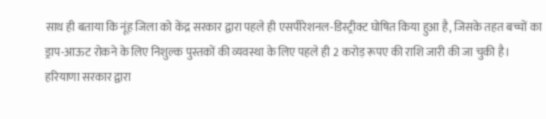साथ ही बताया कि नूंह जिला को केंद्र सरकार द्वारा पहले ही एसपीरेशनल-डिस्ट्रीक्ट घोषित किया हुआ है, जिसके तहत बच्चों का ड्राप-आऊट रोकने के लिए निशुल्क पुस्तकों की व्यवस्था के लिए पहले ही 2 करोड़ रूपए की राशि जारी की जा चुकी है।
हरियाणा सरकार द्वारा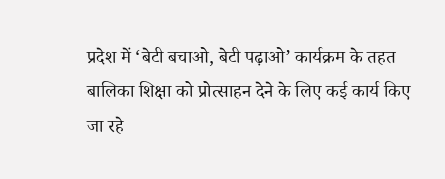प्रदेश में ‘बेटी बचाओ, बेटी पढ़ाओ’ कार्यक्रम के तहत बालिका शिक्षा को प्रोत्साहन देने के लिए कई कार्य किए जा रहे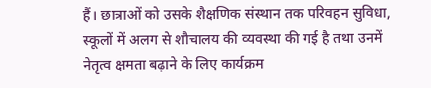हैं। छात्राओं को उसके शैक्षणिक संस्थान तक परिवहन सुविधा, स्कूलों में अलग से शौचालय की व्यवस्था की गई है तथा उनमें नेतृत्व क्षमता बढ़ाने के लिए कार्यक्रम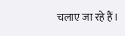चलाए जा रहे हैं।